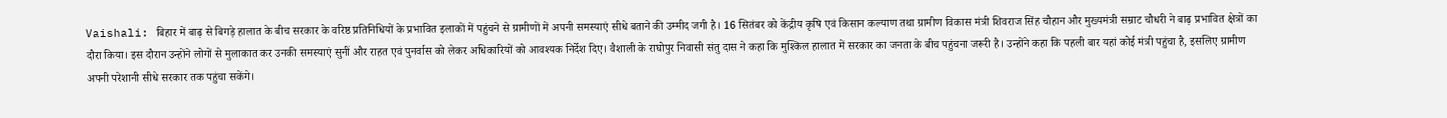Vaishali: बिहार में बाढ़ से बिगड़े हालात के बीच सरकार के वरिष्ठ प्रतिनिधियों के प्रभावित इलाकों में पहुंचने से ग्रामीणों में अपनी समस्याएं सीधे बताने की उम्मीद जगी है। 16 सितंबर को केंद्रीय कृषि एवं किसान कल्याण तथा ग्रामीण विकास मंत्री शिवराज सिंह चौहान और मुख्यमंत्री सम्राट चौधरी ने बाढ़ प्रभावित क्षेत्रों का दौरा किया। इस दौरान उन्होंने लोगों से मुलाकात कर उनकी समस्याएं सुनीं और राहत एवं पुनर्वास को लेकर अधिकारियों को आवश्यक निर्देश दिए। वैशाली के राघोपुर निवासी संतु दास ने कहा कि मुश्किल हालात में सरकार का जनता के बीच पहुंचना जरूरी है। उन्होंने कहा कि पहली बार यहां कोई मंत्री पहुंचा है, इसलिए ग्रामीण अपनी परेशानी सीधे सरकार तक पहुंचा सकेंगे।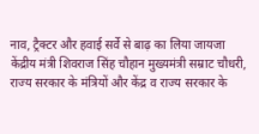नाव, ट्रैक्टर और हवाई सर्वे से बाढ़ का लिया जायजा
केंद्रीय मंत्री शिवराज सिंह चौहान मुख्यमंत्री सम्राट चौधरी, राज्य सरकार के मंत्रियों और केंद्र व राज्य सरकार के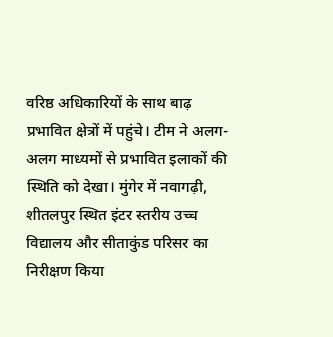वरिष्ठ अधिकारियों के साथ बाढ़ प्रभावित क्षेत्रों में पहुंचे। टीम ने अलग-अलग माध्यमों से प्रभावित इलाकों की स्थिति को देखा। मुंगेर में नवागढ़ी, शीतलपुर स्थित इंटर स्तरीय उच्च विद्यालय और सीताकुंड परिसर का निरीक्षण किया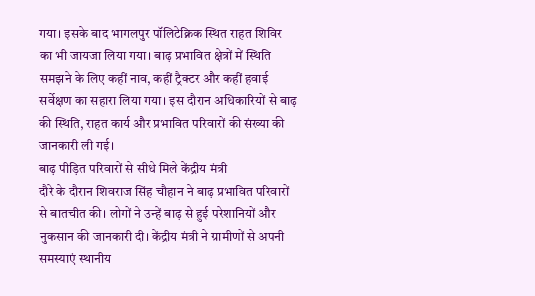गया। इसके बाद भागलपुर पॉलिटेक्निक स्थित राहत शिविर का भी जायजा लिया गया। बाढ़ प्रभावित क्षेत्रों में स्थिति समझने के लिए कहीं नाव, कहीं ट्रैक्टर और कहीं हवाई सर्वेक्षण का सहारा लिया गया। इस दौरान अधिकारियों से बाढ़ की स्थिति, राहत कार्य और प्रभावित परिवारों की संख्या की जानकारी ली गई।
बाढ़ पीड़ित परिवारों से सीधे मिले केंद्रीय मंत्री
दौरे के दौरान शिवराज सिंह चौहान ने बाढ़ प्रभावित परिवारों से बातचीत की। लोगों ने उन्हें बाढ़ से हुई परेशानियों और नुकसान की जानकारी दी। केंद्रीय मंत्री ने ग्रामीणों से अपनी समस्याएं स्थानीय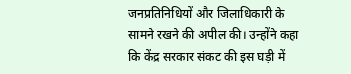जनप्रतिनिधियों और जिलाधिकारी के सामने रखने की अपील की। उन्होंने कहा कि केंद्र सरकार संकट की इस घड़ी में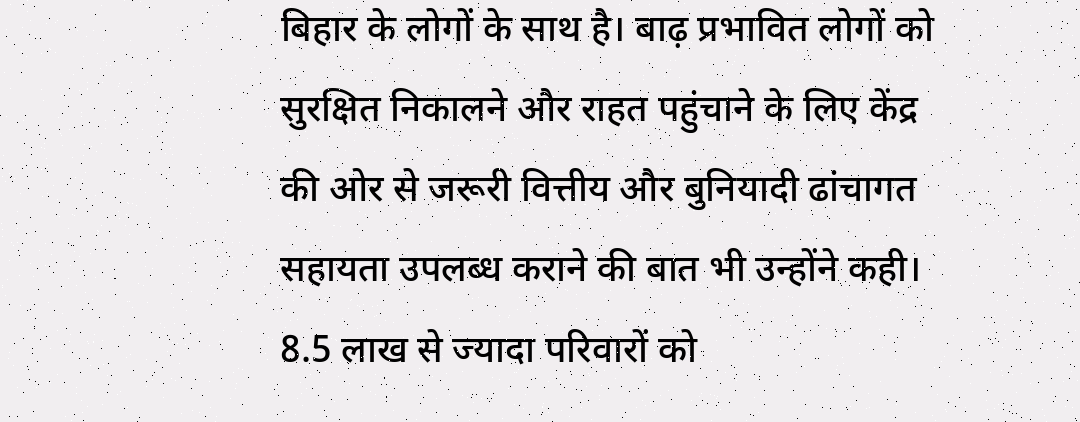बिहार के लोगों के साथ है। बाढ़ प्रभावित लोगों को सुरक्षित निकालने और राहत पहुंचाने के लिए केंद्र की ओर से जरूरी वित्तीय और बुनियादी ढांचागत सहायता उपलब्ध कराने की बात भी उन्होंने कही।
8.5 लाख से ज्यादा परिवारों को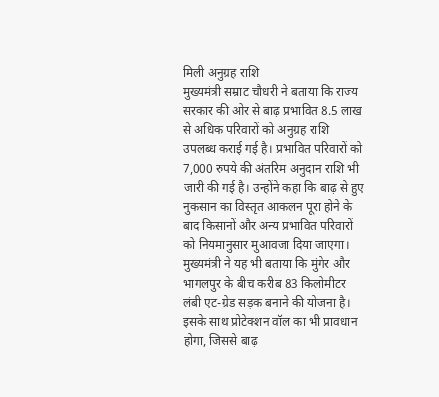मिली अनुग्रह राशि
मुख्यमंत्री सम्राट चौधरी ने बताया कि राज्य सरकार की ओर से बाढ़ प्रभावित 8.5 लाख से अधिक परिवारों को अनुग्रह राशि उपलब्ध कराई गई है। प्रभावित परिवारों को 7,000 रुपये की अंतरिम अनुदान राशि भी जारी की गई है। उन्होंने कहा कि बाढ़ से हुए नुकसान का विस्तृत आकलन पूरा होने के बाद किसानों और अन्य प्रभावित परिवारों को नियमानुसार मुआवजा दिया जाएगा। मुख्यमंत्री ने यह भी बताया कि मुंगेर और भागलपुर के बीच करीब 83 किलोमीटर लंबी एट-ग्रेड सड़क बनाने की योजना है। इसके साथ प्रोटेक्शन वॉल का भी प्रावधान होगा, जिससे बाढ़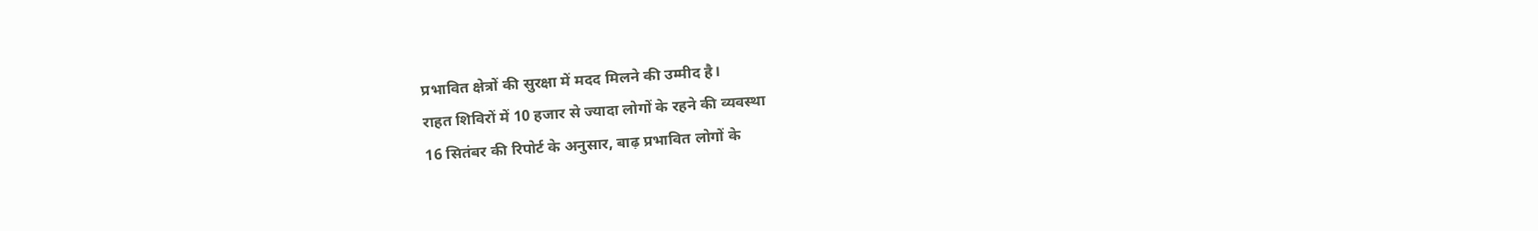प्रभावित क्षेत्रों की सुरक्षा में मदद मिलने की उम्मीद है।
राहत शिविरों में 10 हजार से ज्यादा लोगों के रहने की व्यवस्था
16 सितंबर की रिपोर्ट के अनुसार, बाढ़ प्रभावित लोगों के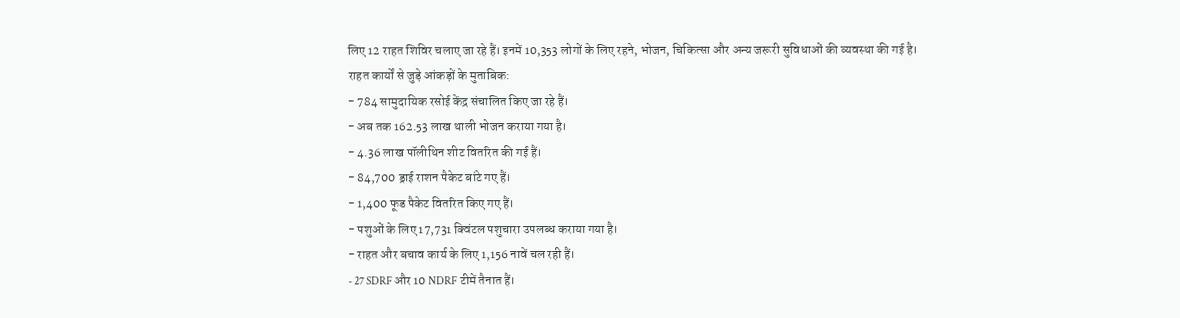लिए 12 राहत शिविर चलाए जा रहे हैं। इनमें 10,353 लोगों के लिए रहने, भोजन, चिकित्सा और अन्य जरूरी सुविधाओं की व्यवस्था की गई है।
राहत कार्यों से जुड़े आंकड़ों के मुताबिक:
- 784 सामुदायिक रसोई केंद्र संचालित किए जा रहे हैं।
- अब तक 162.53 लाख थाली भोजन कराया गया है।
- 4.36 लाख पॉलीथिन शीट वितरित की गई हैं।
- 84,700 ड्राई राशन पैकेट बांटे गए हैं।
- 1,400 फूड पैकेट वितरित किए गए हैं।
- पशुओं के लिए 17,731 क्विंटल पशुचारा उपलब्ध कराया गया है।
- राहत और बचाव कार्य के लिए 1,156 नावें चल रही हैं।
- 27 SDRF और 10 NDRF टीमें तैनात हैं।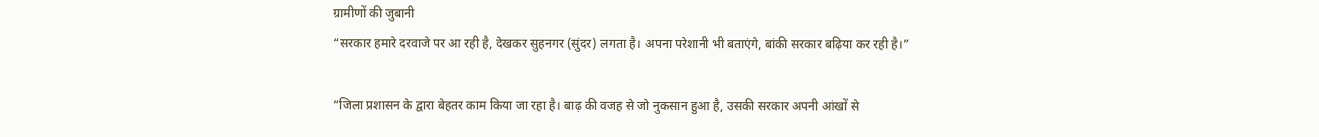ग्रामीणों की जुबानी
“सरकार हमारे दरवाजे पर आ रही है, देखकर सुहनगर (सुंदर) लगता है। अपना परेशानी भी बताएंगे, बांकी सरकार बढ़िया कर रही है।”

“जिला प्रशासन के द्वारा बेहतर काम किया जा रहा है। बाढ़ की वजह से जो नुकसान हुआ है, उसकी सरकार अपनी आंखों से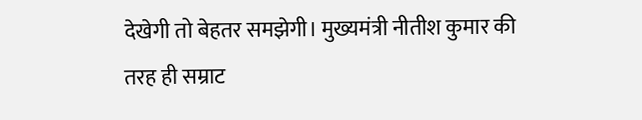देखेगी तो बेहतर समझेगी। मुख्यमंत्री नीतीश कुमार की तरह ही सम्राट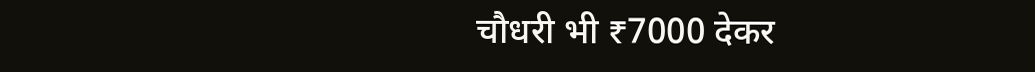चौधरी भी ₹7000 देकर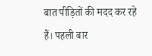बात पीड़ितों की मदद कर रहे हैं। पहली बार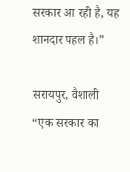सरकार आ रही है, यह शानदार पहल है।”

सरायपुर, वैशाली
“एक सरकार का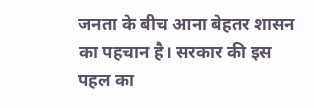जनता के बीच आना बेहतर शासन का पहचान है। सरकार की इस पहल का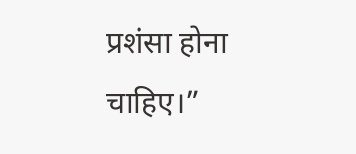प्रशंसा होना चाहिए।”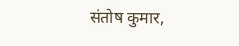संतोष कुमार,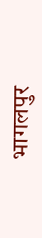भागलपुर